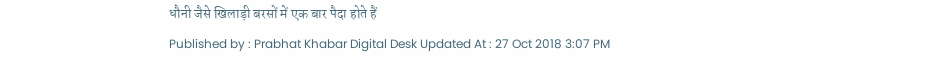धौनी जैसे खिलाड़ी बरसों में एक बार पैदा होते हैं
Published by : Prabhat Khabar Digital Desk Updated At : 27 Oct 2018 3:07 PM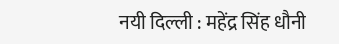नयी दिल्ली : महेंद्र सिंह धौनी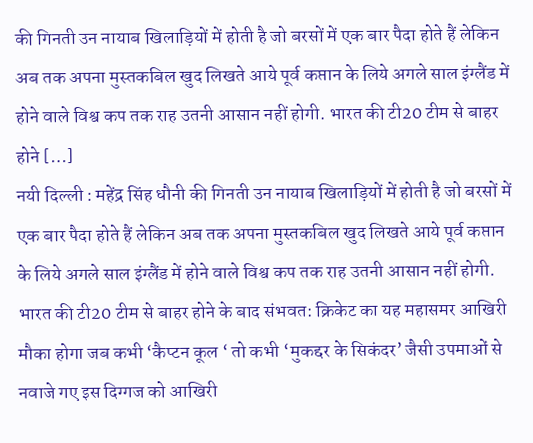की गिनती उन नायाब खिलाड़ियों में होती है जो बरसों में एक बार पैदा होते हैं लेकिन अब तक अपना मुस्तकबिल खुद लिखते आये पूर्व कप्तान के लिये अगले साल इंग्लैंड में होने वाले विश्व कप तक राह उतनी आसान नहीं होगी. भारत की टी20 टीम से बाहर होने […]
नयी दिल्ली : महेंद्र सिंह धौनी की गिनती उन नायाब खिलाड़ियों में होती है जो बरसों में एक बार पैदा होते हैं लेकिन अब तक अपना मुस्तकबिल खुद लिखते आये पूर्व कप्तान के लिये अगले साल इंग्लैंड में होने वाले विश्व कप तक राह उतनी आसान नहीं होगी.
भारत की टी20 टीम से बाहर होने के बाद संभवत: क्रिकेट का यह महासमर आखिरी मौका होगा जब कभी ‘कैप्टन कूल ‘ तो कभी ‘मुकद्दर के सिकंदर’ जैसी उपमाओं से नवाजे गए इस दिग्गज को आखिरी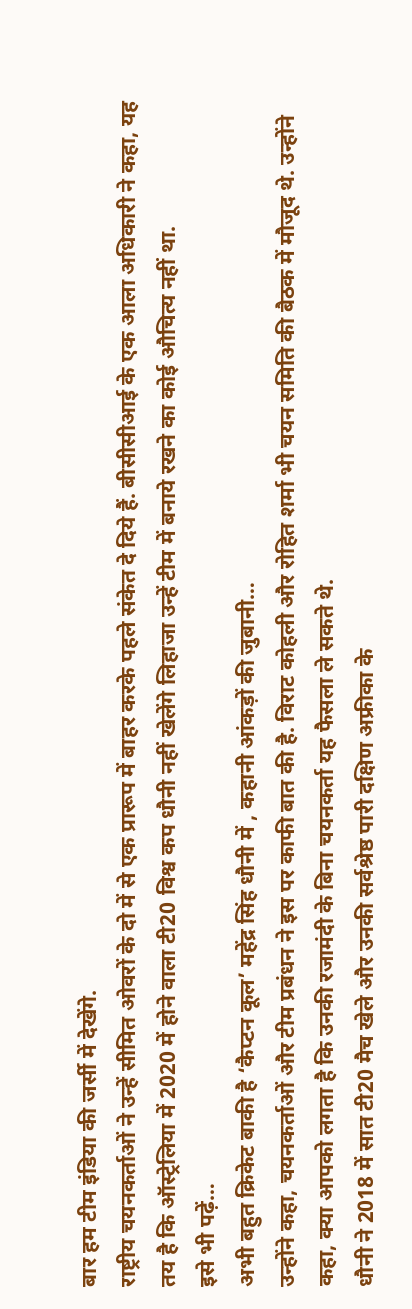बार हम टीम इंडिया की जर्सी में देखेंगे.
राष्ट्रीय चयनकर्ताओं ने उन्हें सीमित ओवरों के दो में से एक प्रारूप में बाहर करके पहले संकेत दे दिये हैं. बीसीसीआई के एक आला अधिकारी ने कहा, यह तय है कि ऑस्ट्रेलिया में 2020 में होने वाला टी20 विश्व कप धौनी नहीं खेलेंगे लिहाजा उन्हें टीम में बनाये रखने का कोई औचित्य नहीं था.
इसे भी पढ़ें…
अभी बहुत क्रिकेट बाकी है ‘कैप्टन कूल’ महेंद्र सिंह धौनी में , कहानी आंकड़ों की जुबानी…
उन्होंने कहा, चयनकर्ताओं और टीम प्रबंधन ने इस पर काफी बात की है. विराट कोहली और रोहित शर्मा भी चयन समिति की बैठक में मौजूद थे. उन्होंने कहा, क्या आपको लगता है कि उनकी रजामंदी के बिना चयनकर्ता यह फैसला ले सकते थे.
धौनी ने 2018 में सात टी20 मैच खेले और उनकी सर्वश्रेष्ठ पारी दक्षिण अफ्रीका के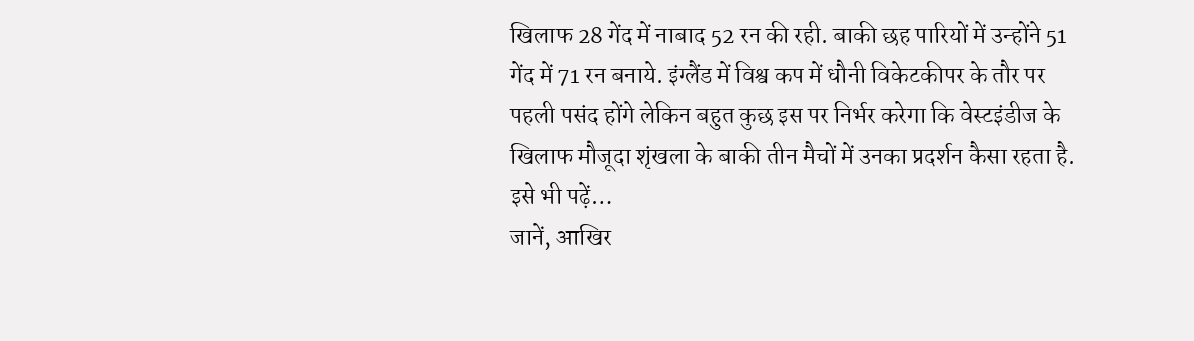खिलाफ 28 गेंद में नाबाद 52 रन की रही. बाकी छह पारियों में उन्होंने 51 गेंद में 71 रन बनाये. इंग्लैंड में विश्व कप में धौनी विकेटकीपर के तौर पर पहली पसंद होंगे लेकिन बहुत कुछ इस पर निर्भर करेगा कि वेस्टइंडीज के खिलाफ मौजूदा शृंखला के बाकी तीन मैचों में उनका प्रदर्शन कैसा रहता है.
इसे भी पढ़ें…
जानें, आखिर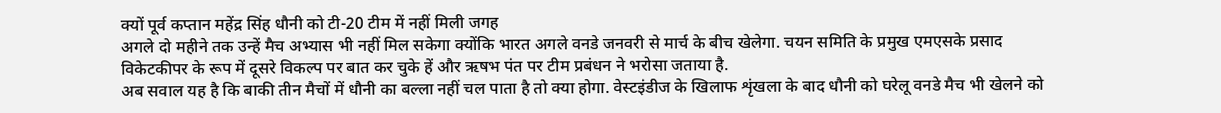क्यों पूर्व कप्तान महेंद्र सिंह धौनी को टी-20 टीम में नहीं मिली जगह
अगले दो महीने तक उन्हें मैच अभ्यास भी नहीं मिल सकेगा क्योंकि भारत अगले वनडे जनवरी से मार्च के बीच खेलेगा. चयन समिति के प्रमुख एमएसके प्रसाद विकेटकीपर के रूप में दूसरे विकल्प पर बात कर चुके हें और ऋषभ पंत पर टीम प्रबंधन ने भरोसा जताया है.
अब सवाल यह है कि बाकी तीन मैचों में धौनी का बल्ला नहीं चल पाता है तो क्या होगा. वेस्टइंडीज के खिलाफ शृंखला के बाद धौनी को घरेलू वनडे मैच भी खेलने को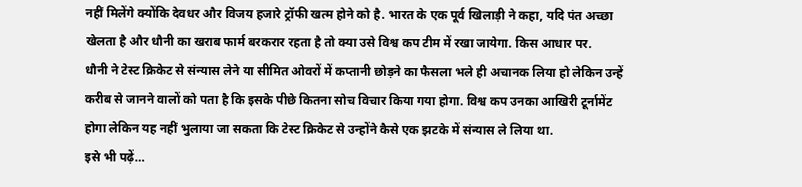नहीं मिलेंगे क्योंकि देवधर और विजय हजारे ट्रॉफी खत्म होने को है. भारत के एक पूर्व खिलाड़ी ने कहा, यदि पंत अच्छा खेलता है और धौनी का खराब फार्म बरकरार रहता है तो क्या उसे विश्व कप टीम में रखा जायेगा. किस आधार पर.
धौनी ने टेस्ट क्रिकेट से संन्यास लेने या सीमित ओवरों में कप्तानी छोड़ने का फैसला भले ही अचानक लिया हो लेकिन उन्हें करीब से जानने वालों को पता है कि इसके पीछे कितना सोच विचार किया गया होगा. विश्व कप उनका आखिरी टूर्नामेंट होगा लेकिन यह नहीं भुलाया जा सकता कि टेस्ट क्रिकेट से उन्होंने कैसे एक झटके में संन्यास ले लिया था.
इसे भी पढ़ें…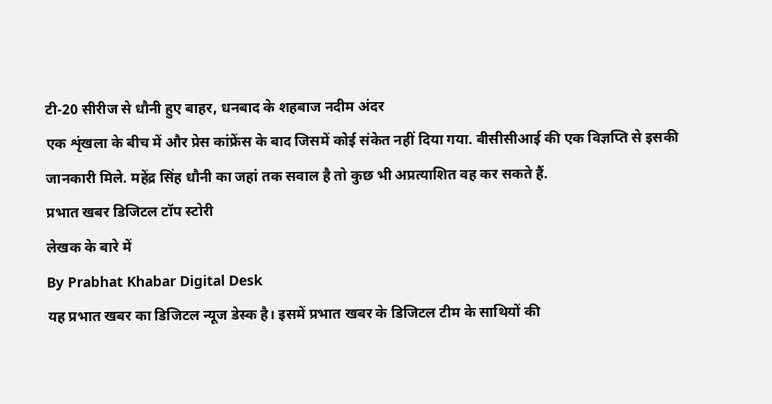टी-20 सीरीज से धौनी हुए बाहर, धनबाद के शहबाज नदीम अंदर
एक शृंखला के बीच में और प्रेस कांफ्रेंस के बाद जिसमें कोई संकेत नहीं दिया गया. बीसीसीआई की एक विज्ञप्ति से इसकी जानकारी मिले. महेंद्र सिंह धौनी का जहां तक सवाल है तो कुछ भी अप्रत्याशित वह कर सकते हैं.
प्रभात खबर डिजिटल टॉप स्टोरी
लेखक के बारे में
By Prabhat Khabar Digital Desk
यह प्रभात खबर का डिजिटल न्यूज डेस्क है। इसमें प्रभात खबर के डिजिटल टीम के साथियों की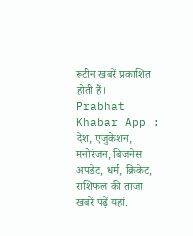रूटीन खबरें प्रकाशित होती हैं।
Prabhat Khabar App :
देश, एजुकेशन, मनोरंजन, बिजनेस अपडेट, धर्म, क्रिकेट, राशिफल की ताजा खबरें पढ़ें यहां.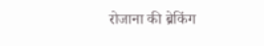रोजाना की ब्रेकिंग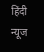हिंदी न्यूज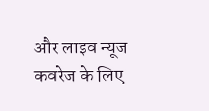और लाइव न्यूज कवरेज के लिए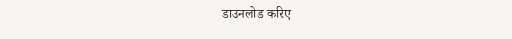डाउनलोड करिए